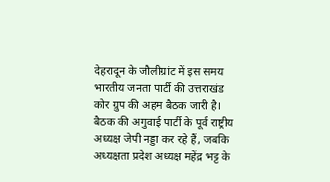देहरादून के जौलीग्रांट में इस समय भारतीय जनता पार्टी की उत्तराखंड कोर ग्रुप की अहम बैठक जारी है। बैठक की अगुवाई पार्टी के पूर्व राष्ट्रीय अध्यक्ष जेपी नड्डा कर रहे हैं, जबकि अध्यक्षता प्रदेश अध्यक्ष महेंद्र भट्ट के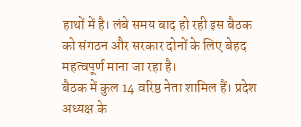हाथों में है। लंबे समय बाद हो रही इस बैठक को संगठन और सरकार दोनों के लिए बेहद महत्वपूर्ण माना जा रहा है।
बैठक में कुल 14 वरिष्ठ नेता शामिल हैं। प्रदेश अध्यक्ष के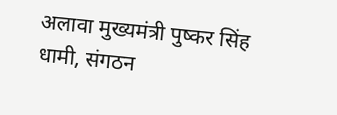अलावा मुख्यमंत्री पुष्कर सिंह धामी, संगठन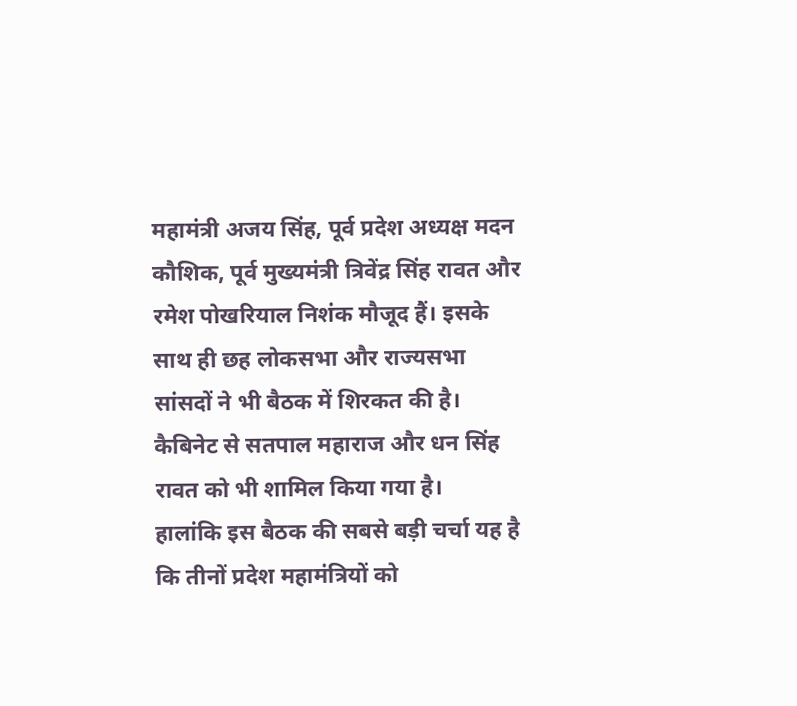महामंत्री अजय सिंह, पूर्व प्रदेश अध्यक्ष मदन कौशिक, पूर्व मुख्यमंत्री त्रिवेंद्र सिंह रावत और रमेश पोखरियाल निशंक मौजूद हैं। इसके साथ ही छह लोकसभा और राज्यसभा सांसदों ने भी बैठक में शिरकत की है। कैबिनेट से सतपाल महाराज और धन सिंह रावत को भी शामिल किया गया है।
हालांकि इस बैठक की सबसे बड़ी चर्चा यह है कि तीनों प्रदेश महामंत्रियों को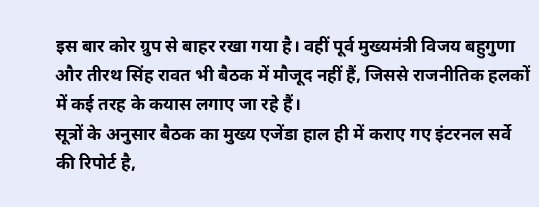इस बार कोर ग्रुप से बाहर रखा गया है। वहीं पूर्व मुख्यमंत्री विजय बहुगुणा और तीरथ सिंह रावत भी बैठक में मौजूद नहीं हैं, जिससे राजनीतिक हलकों में कई तरह के कयास लगाए जा रहे हैं।
सूत्रों के अनुसार बैठक का मुख्य एजेंडा हाल ही में कराए गए इंटरनल सर्वे की रिपोर्ट है,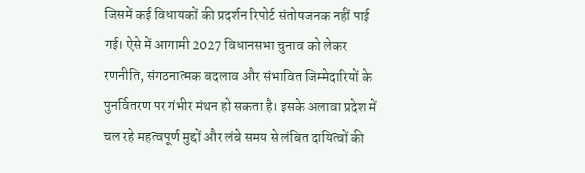जिसमें कई विधायकों की प्रदर्शन रिपोर्ट संतोषजनक नहीं पाई गई। ऐसे में आगामी 2027 विधानसभा चुनाव को लेकर रणनीति, संगठनात्मक बदलाव और संभावित जिम्मेदारियों के पुनर्वितरण पर गंभीर मंथन हो सकता है। इसके अलावा प्रदेश में चल रहे महत्वपूर्ण मुद्दों और लंबे समय से लंबित दायित्वों की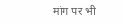मांग पर भी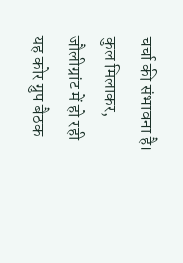चर्चा की संभावना है।
कुल मिलाकर, जौलीग्रांट में हो रही यह कोर ग्रुप बैठक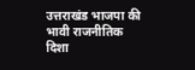उत्तराखंड भाजपा की भावी राजनीतिक दिशा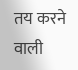तय करने वाली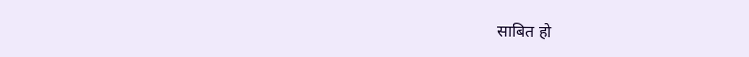साबित हो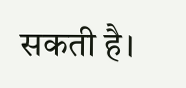सकती है।